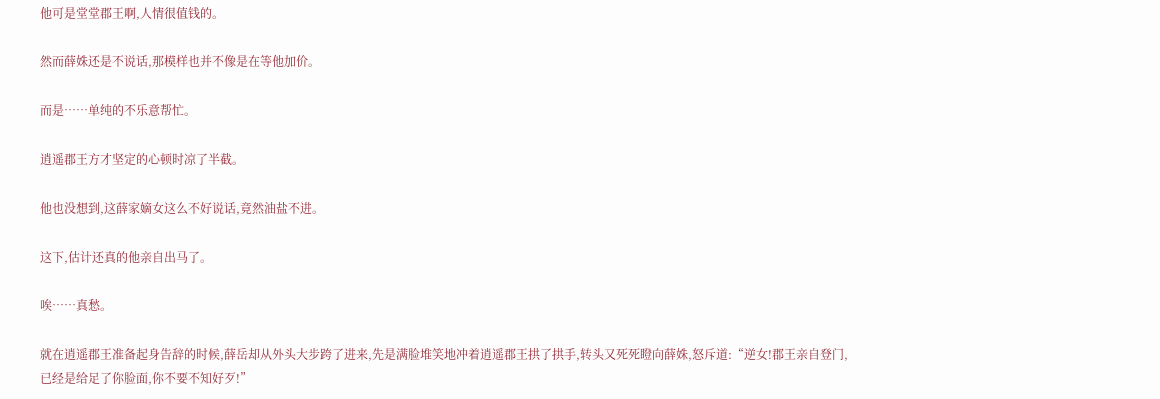他可是堂堂郡王啊,人情很值钱的。

然而薛姝还是不说话,那模样也并不像是在等他加价。

而是……单纯的不乐意帮忙。

逍遥郡王方才坚定的心顿时凉了半截。

他也没想到,这薛家嫡女这么不好说话,竟然油盐不进。

这下,估计还真的他亲自出马了。

唉……真愁。

就在逍遥郡王准备起身告辞的时候,薛岳却从外头大步跨了进来,先是满脸堆笑地冲着逍遥郡王拱了拱手,转头又死死瞪向薛姝,怒斥道:“逆女!郡王亲自登门,已经是给足了你脸面,你不要不知好歹!”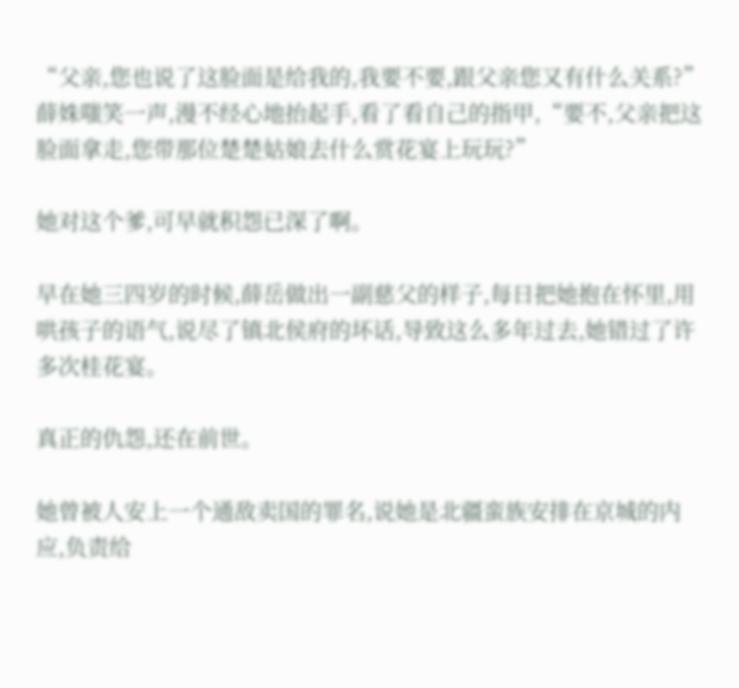“父亲,您也说了这脸面是给我的,我要不要,跟父亲您又有什么关系?”薛姝嗤笑一声,漫不经心地抬起手,看了看自己的指甲,“要不,父亲把这脸面拿走,您带那位楚楚姑娘去什么赏花宴上玩玩?”

她对这个爹,可早就积怨已深了啊。

早在她三四岁的时候,薛岳做出一副慈父的样子,每日把她抱在怀里,用哄孩子的语气,说尽了镇北侯府的坏话,导致这么多年过去,她错过了许多次桂花宴。

真正的仇怨,还在前世。

她曾被人安上一个通敌卖国的罪名,说她是北疆蛮族安排在京城的内应,负责给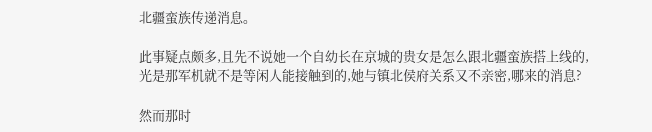北疆蛮族传递消息。

此事疑点颇多,且先不说她一个自幼长在京城的贵女是怎么跟北疆蛮族搭上线的,光是那军机就不是等闲人能接触到的,她与镇北侯府关系又不亲密,哪来的消息?

然而那时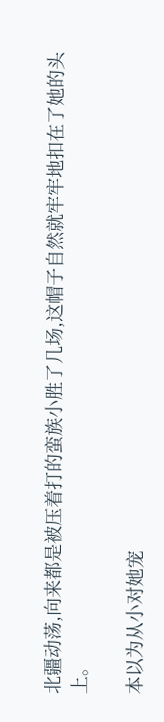北疆动荡,向来都是被压着打的蛮族小胜了几场,这帽子自然就牢牢地扣在了她的头上。

本以为从小对她宠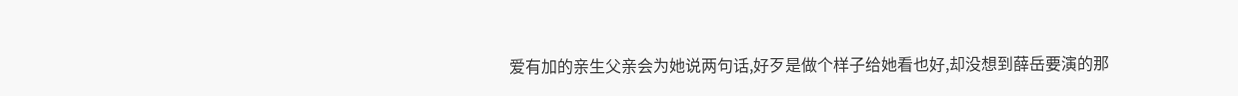爱有加的亲生父亲会为她说两句话,好歹是做个样子给她看也好,却没想到薛岳要演的那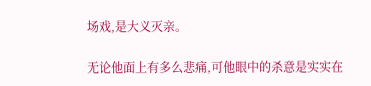场戏,是大义灭亲。

无论他面上有多么悲痛,可他眼中的杀意是实实在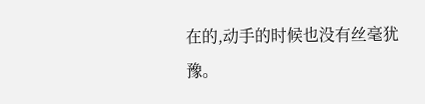在的,动手的时候也没有丝毫犹豫。